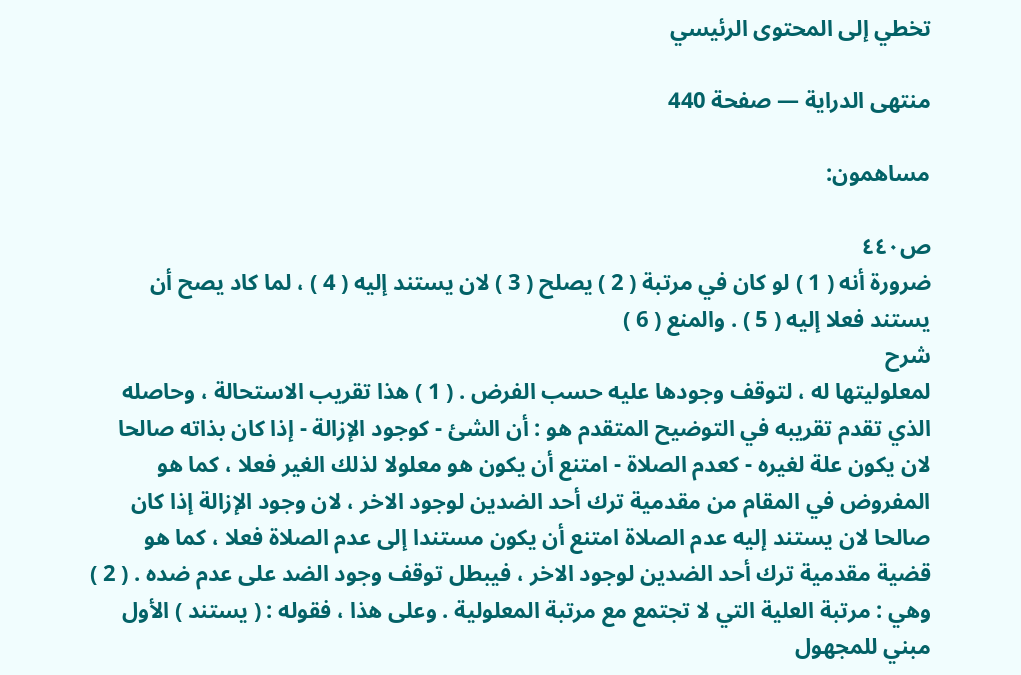تخطي إلى المحتوى الرئيسي

منتهى الدراية — صفحة 440

مساهمون:

ص٤٤٠
ضرورة أنه ( 1 ) لو كان في مرتبة ( 2 ) يصلح ( 3 ) لان يستند إليه ( 4 ) ، لما كاد يصح أن يستند فعلا إليه ( 5 ) . والمنع ( 6 )
شرح
لمعلوليتها له ، لتوقف وجودها عليه حسب الفرض . ( 1 ) هذا تقريب الاستحالة ، وحاصله الذي تقدم تقريبه في التوضيح المتقدم هو : أن الشئ - كوجود الإزالة - إذا كان بذاته صالحا لان يكون علة لغيره - كعدم الصلاة - امتنع أن يكون هو معلولا لذلك الغير فعلا ، كما هو المفروض في المقام من مقدمية ترك أحد الضدين لوجود الاخر ، لان وجود الإزالة إذا كان صالحا لان يستند إليه عدم الصلاة امتنع أن يكون مستندا إلى عدم الصلاة فعلا ، كما هو قضية مقدمية ترك أحد الضدين لوجود الاخر ، فيبطل توقف وجود الضد على عدم ضده . ( 2 ) وهي : مرتبة العلية التي لا تجتمع مع مرتبة المعلولية . وعلى هذا ، فقوله : ( يستند ) الأول مبني للمجهول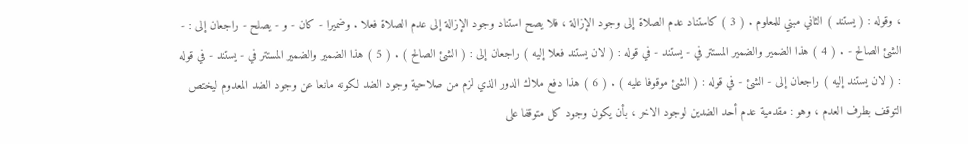، وقوله : ( يستند ) الثاني مبني للمعلوم . ( 3 ) كاستناد عدم الصلاة إلى وجود الإزالة ، فلا يصح استناد وجود الإزالة إلى عدم الصلاة فعلا . وضميرا - كان - و - يصلح - راجعان إلى : - الشئ الصالح - . ( 4 ) هذا الضمير والضمير المستتر في - يستند - في قوله : ( لان يستند فعلا إليه ) راجعان إلى : ( الشئ الصالح ) . ( 5 ) هذا الضمير والضمير المستتر في - يستند - في قوله : ( لان يستند إليه ) راجعان إلى - الشئ - في قوله : ( الشئ موقوفا عليه ) . ( 6 ) هذا دفع ملاك الدور الذي لزم من صلاحية وجود الضد لكونه مانعا عن وجود الضد المعدوم ليختص التوقف بطرف العدم ، وهو : مقدمية عدم أحد الضدين لوجود الاخر ، بأن يكون وجود كل متوقفا على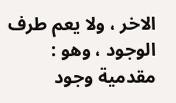الاخر ، ولا يعم طرف الوجود ، وهو : مقدمية وجود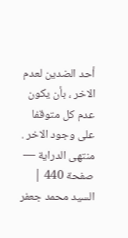أحد الضدين لعدم الاخر ، بأن يكون عدم كل متوقفا على وجود الاخر .
منتهى الدراية — صفحة 440 | السيد محمد جعفر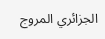الجزائري المروج